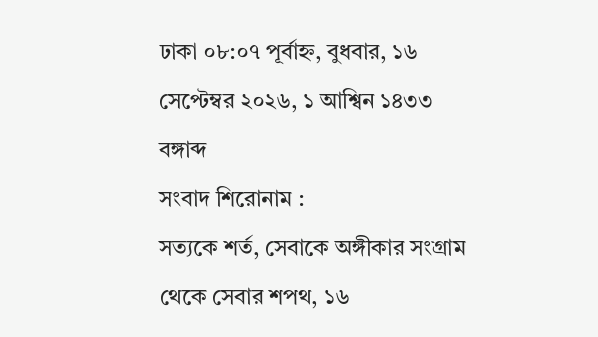ঢাকা ০৮:০৭ পূর্বাহ্ন, বুধবার, ১৬ সেপ্টেম্বর ২০২৬, ১ আশ্বিন ১৪৩৩ বঙ্গাব্দ
সংবাদ শিরোনাম :
সত্যকে শর্ত, সেবাকে অঙ্গীকার সংগ্রাম থেকে সেবার শপথ, ১৬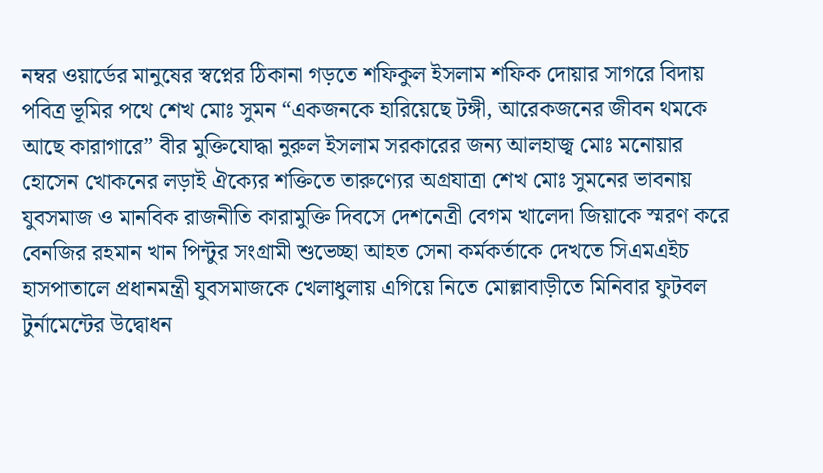নম্বর ওয়ার্ডের মানুষের স্বপ্নের ঠিকানা গড়তে শফিকুল ইসলাম শফিক দোয়ার সাগরে বিদায় পবিত্র ভূমির পথে শেখ মোঃ সুমন “একজনকে হারিয়েছে টঙ্গী, আরেকজনের জীবন থমকে আছে কারাগারে” বীর মুক্তিযোদ্ধা নুরুল ইসলাম সরকারের জন্য আলহাজ্ব মোঃ মনোয়ার হোসেন খোকনের লড়াই ঐক্যের শক্তিতে তারুণ্যের অগ্রযাত্রা শেখ মোঃ সুমনের ভাবনায় যুবসমাজ ও মানবিক রাজনীতি কারামুক্তি দিবসে দেশনেত্রী বেগম খালেদা জিয়াকে স্মরণ করে বেনজির রহমান খান পিন্টুর সংগ্রামী শুভেচ্ছা আহত সেনা কর্মকর্তাকে দেখতে সিএমএইচ হাসপাতালে প্রধানমন্ত্রী যুবসমাজকে খেলাধুলায় এগিয়ে নিতে মোল্লাবাড়ীতে মিনিবার ফুটবল টুর্নামেন্টের উদ্বোধন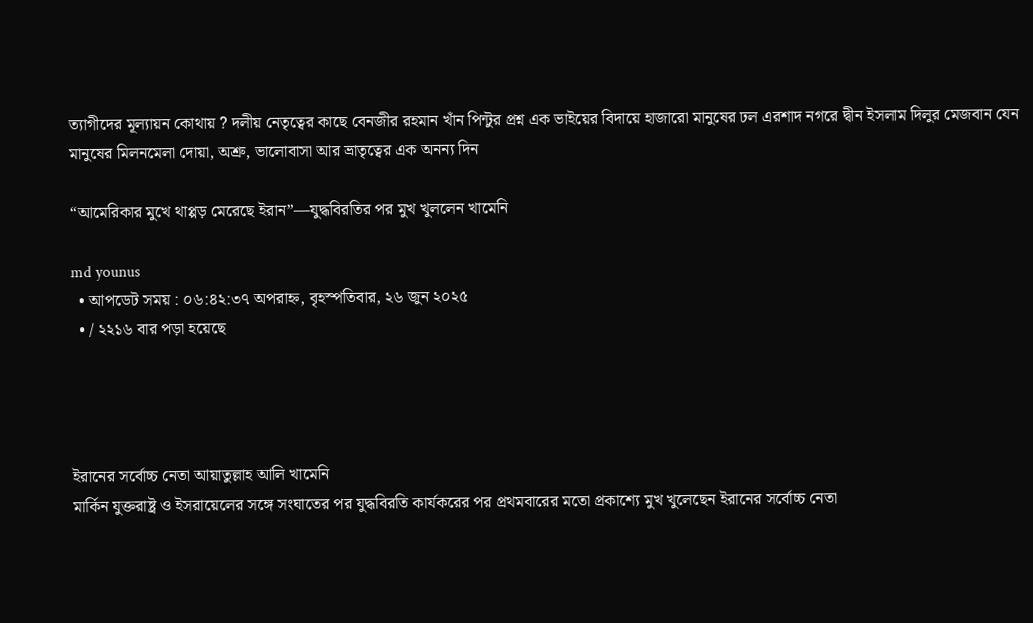ত্যাগীদের মূল্যায়ন কোথায় ? দলীয় নেতৃত্বের কাছে বেনজীর রহমান খাঁন পিন্টুর প্রশ্ন এক ভাইয়ের বিদায়ে হাজারো মানুষের ঢল এরশাদ নগরে দ্বীন ইসলাম দিলুর মেজবান যেন মানুষের মিলনমেলা দোয়া, অশ্রু, ভালোবাসা আর ভ্রাতৃত্বের এক অনন্য দিন

“আমেরিকার মুখে থাপ্পড় মেরেছে ইরান”—যুদ্ধবিরতির পর মুখ খুললেন খামেনি

md younus
  • আপডেট সময় : ০৬:৪২:৩৭ অপরাহ্ন, বৃহস্পতিবার, ২৬ জুন ২০২৫
  • / ২২১৬ বার পড়া হয়েছে




ইরানের সর্বোচ্চ নেতা আয়াতুল্লাহ আলি খামেনি
মার্কিন যুক্তরাষ্ট্র ও ইসরায়েলের সঙ্গে সংঘাতের পর যুদ্ধবিরতি কার্যকরের পর প্রথমবারের মতো প্রকাশ্যে মুখ খুলেছেন ইরানের সর্বোচ্চ নেতা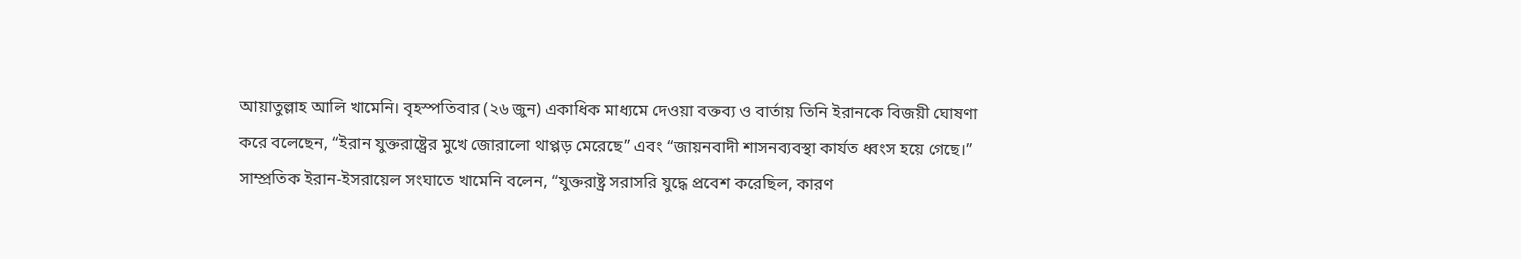আয়াতুল্লাহ আলি খামেনি। বৃহস্পতিবার (২৬ জুন) একাধিক মাধ্যমে দেওয়া বক্তব্য ও বার্তায় তিনি ইরানকে বিজয়ী ঘোষণা করে বলেছেন, “ইরান যুক্তরাষ্ট্রের মুখে জোরালো থাপ্পড় মেরেছে” এবং “জায়নবাদী শাসনব্যবস্থা কার্যত ধ্বংস হয়ে গেছে।”
সাম্প্রতিক ইরান-ইসরায়েল সংঘাতে খামেনি বলেন, “যুক্তরাষ্ট্র সরাসরি যুদ্ধে প্রবেশ করেছিল, কারণ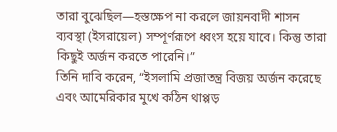তারা বুঝেছিল—হস্তক্ষেপ না করলে জায়নবাদী শাসন ব্যবস্থা (ইসরায়েল) সম্পূর্ণরূপে ধ্বংস হয়ে যাবে। কিন্তু তারা কিছুই অর্জন করতে পারেনি।”
তিনি দাবি করেন, “ইসলামি প্রজাতন্ত্র বিজয় অর্জন করেছে এবং আমেরিকার মুখে কঠিন থাপ্পড়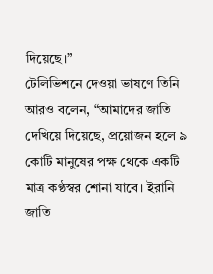দিয়েছে।”
টেলিভিশনে দেওয়া ভাষণে তিনি আরও বলেন, “আমাদের জাতি দেখিয়ে দিয়েছে, প্রয়োজন হলে ৯ কোটি মানুষের পক্ষ থেকে একটি মাত্র কণ্ঠস্বর শোনা যাবে। ইরানি জাতি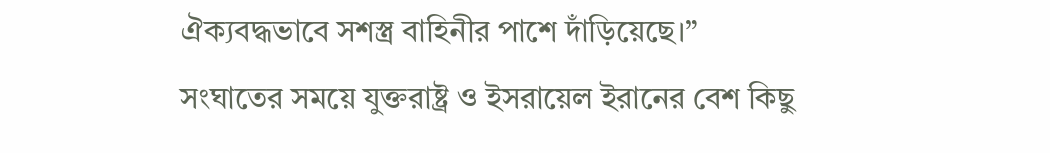ঐক্যবদ্ধভাবে সশস্ত্র বাহিনীর পাশে দাঁড়িয়েছে।”
সংঘাতের সময়ে যুক্তরাষ্ট্র ও ইসরায়েল ইরানের বেশ কিছু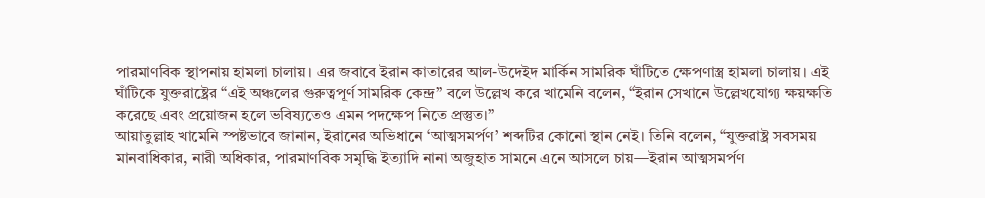পারমাণবিক স্থাপনায় হামলা চালায়। এর জবাবে ইরান কাতারের আল-উদেইদ মার্কিন সামরিক ঘাঁটিতে ক্ষেপণাস্ত্র হামলা চালায়। এই ঘাঁটিকে যুক্তরাষ্ট্রের “এই অঞ্চলের গুরুত্বপূর্ণ সামরিক কেন্দ্র” বলে উল্লেখ করে খামেনি বলেন, “ইরান সেখানে উল্লেখযোগ্য ক্ষয়ক্ষতি করেছে এবং প্রয়োজন হলে ভবিষ্যতেও এমন পদক্ষেপ নিতে প্রস্তুত।”
আয়াতুল্লাহ খামেনি স্পষ্টভাবে জানান, ইরানের অভিধানে ‘আত্মসমর্পণ’ শব্দটির কোনো স্থান নেই। তিনি বলেন, “যুক্তরাষ্ট্র সবসময় মানবাধিকার, নারী অধিকার, পারমাণবিক সমৃদ্ধি ইত্যাদি নানা অজুহাত সামনে এনে আসলে চায়—ইরান আত্মসমর্পণ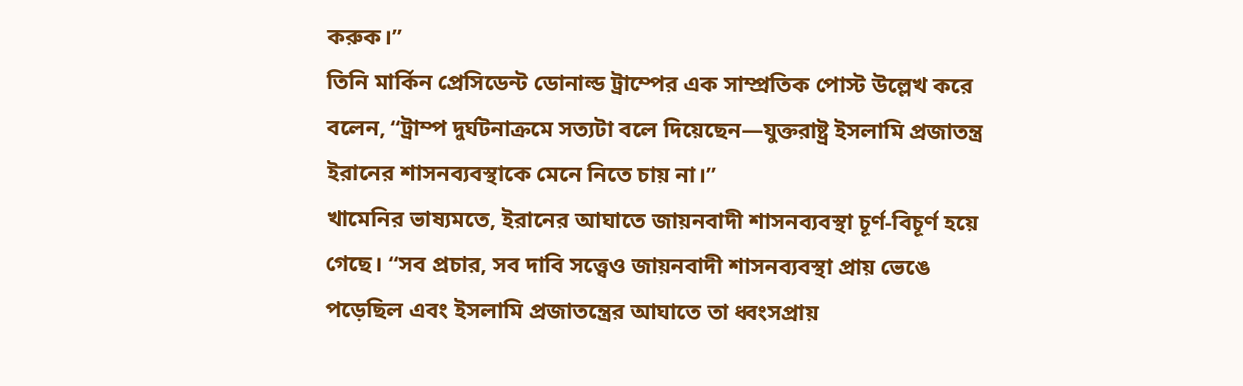করুক।”
তিনি মার্কিন প্রেসিডেন্ট ডোনাল্ড ট্রাম্পের এক সাম্প্রতিক পোস্ট উল্লেখ করে বলেন, “ট্রাম্প দুর্ঘটনাক্রমে সত্যটা বলে দিয়েছেন—যুক্তরাষ্ট্র ইসলামি প্রজাতন্ত্র ইরানের শাসনব্যবস্থাকে মেনে নিতে চায় না।”
খামেনির ভাষ্যমতে, ইরানের আঘাতে জায়নবাদী শাসনব্যবস্থা চূর্ণ-বিচূর্ণ হয়ে গেছে। “সব প্রচার, সব দাবি সত্ত্বেও জায়নবাদী শাসনব্যবস্থা প্রায় ভেঙে পড়েছিল এবং ইসলামি প্রজাতন্ত্রের আঘাতে তা ধ্বংসপ্রায়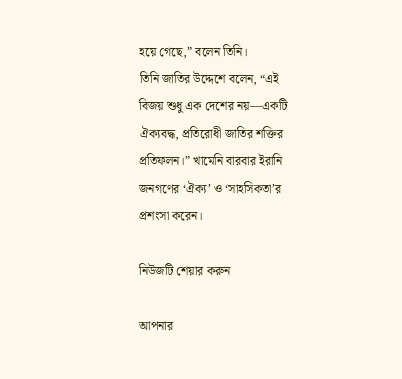হয়ে গেছে,” বলেন তিনি।
তিনি জাতির উদ্দেশে বলেন, “এই বিজয় শুধু এক দেশের নয়—একটি ঐক্যবদ্ধ, প্রতিরোধী জাতির শক্তির প্রতিফলন।” খামেনি বারবার ইরানি জনগণের ‘ঐক্য’ ও ‘সাহসিকতা’র প্রশংসা করেন।

নিউজটি শেয়ার করুন

আপনার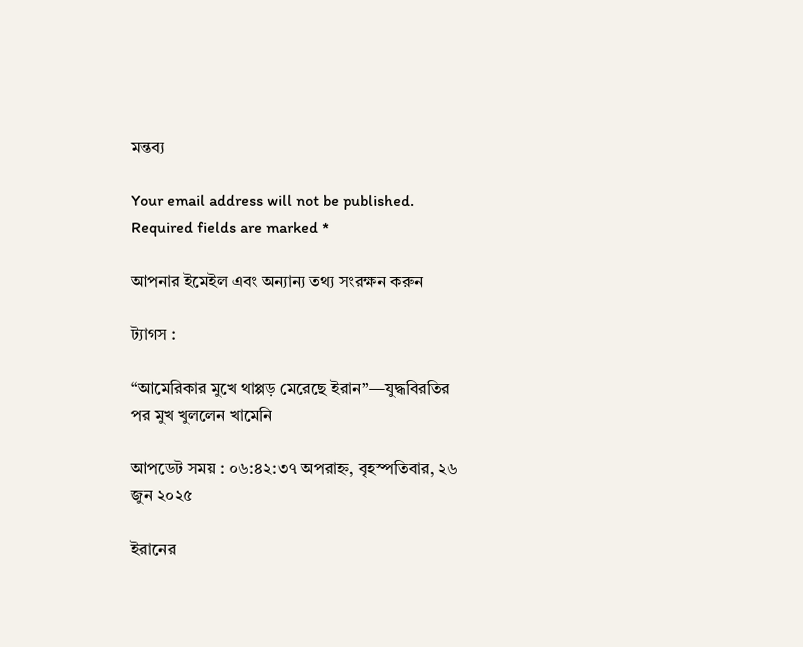মন্তব্য

Your email address will not be published. Required fields are marked *

আপনার ইমেইল এবং অন্যান্য তথ্য সংরক্ষন করুন

ট্যাগস :

“আমেরিকার মুখে থাপ্পড় মেরেছে ইরান”—যুদ্ধবিরতির পর মুখ খুললেন খামেনি

আপডেট সময় : ০৬:৪২:৩৭ অপরাহ্ন, বৃহস্পতিবার, ২৬ জুন ২০২৫

ইরানের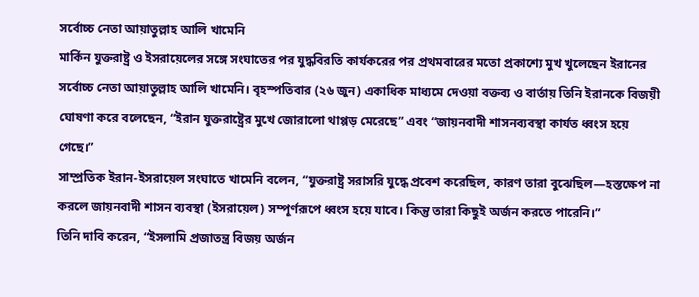সর্বোচ্চ নেতা আয়াতুল্লাহ আলি খামেনি
মার্কিন যুক্তরাষ্ট্র ও ইসরায়েলের সঙ্গে সংঘাতের পর যুদ্ধবিরতি কার্যকরের পর প্রথমবারের মতো প্রকাশ্যে মুখ খুলেছেন ইরানের সর্বোচ্চ নেতা আয়াতুল্লাহ আলি খামেনি। বৃহস্পতিবার (২৬ জুন) একাধিক মাধ্যমে দেওয়া বক্তব্য ও বার্তায় তিনি ইরানকে বিজয়ী ঘোষণা করে বলেছেন, “ইরান যুক্তরাষ্ট্রের মুখে জোরালো থাপ্পড় মেরেছে” এবং “জায়নবাদী শাসনব্যবস্থা কার্যত ধ্বংস হয়ে গেছে।”
সাম্প্রতিক ইরান-ইসরায়েল সংঘাতে খামেনি বলেন, “যুক্তরাষ্ট্র সরাসরি যুদ্ধে প্রবেশ করেছিল, কারণ তারা বুঝেছিল—হস্তক্ষেপ না করলে জায়নবাদী শাসন ব্যবস্থা (ইসরায়েল) সম্পূর্ণরূপে ধ্বংস হয়ে যাবে। কিন্তু তারা কিছুই অর্জন করতে পারেনি।”
তিনি দাবি করেন, “ইসলামি প্রজাতন্ত্র বিজয় অর্জন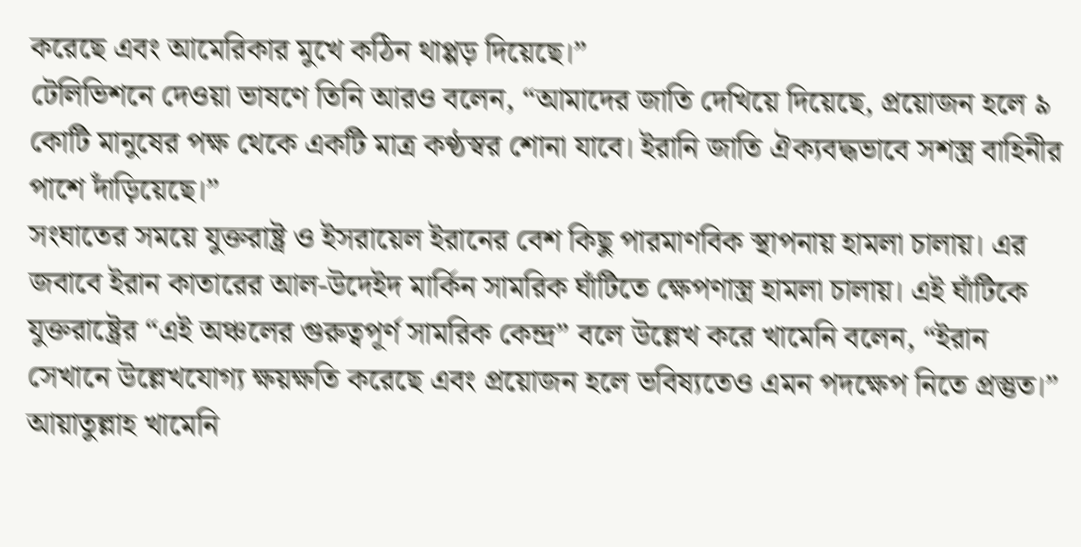করেছে এবং আমেরিকার মুখে কঠিন থাপ্পড় দিয়েছে।”
টেলিভিশনে দেওয়া ভাষণে তিনি আরও বলেন, “আমাদের জাতি দেখিয়ে দিয়েছে, প্রয়োজন হলে ৯ কোটি মানুষের পক্ষ থেকে একটি মাত্র কণ্ঠস্বর শোনা যাবে। ইরানি জাতি ঐক্যবদ্ধভাবে সশস্ত্র বাহিনীর পাশে দাঁড়িয়েছে।”
সংঘাতের সময়ে যুক্তরাষ্ট্র ও ইসরায়েল ইরানের বেশ কিছু পারমাণবিক স্থাপনায় হামলা চালায়। এর জবাবে ইরান কাতারের আল-উদেইদ মার্কিন সামরিক ঘাঁটিতে ক্ষেপণাস্ত্র হামলা চালায়। এই ঘাঁটিকে যুক্তরাষ্ট্রের “এই অঞ্চলের গুরুত্বপূর্ণ সামরিক কেন্দ্র” বলে উল্লেখ করে খামেনি বলেন, “ইরান সেখানে উল্লেখযোগ্য ক্ষয়ক্ষতি করেছে এবং প্রয়োজন হলে ভবিষ্যতেও এমন পদক্ষেপ নিতে প্রস্তুত।”
আয়াতুল্লাহ খামেনি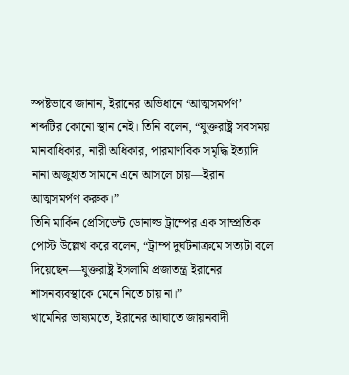স্পষ্টভাবে জানান, ইরানের অভিধানে ‘আত্মসমর্পণ’ শব্দটির কোনো স্থান নেই। তিনি বলেন, “যুক্তরাষ্ট্র সবসময় মানবাধিকার, নারী অধিকার, পারমাণবিক সমৃদ্ধি ইত্যাদি নানা অজুহাত সামনে এনে আসলে চায়—ইরান আত্মসমর্পণ করুক।”
তিনি মার্কিন প্রেসিডেন্ট ডোনাল্ড ট্রাম্পের এক সাম্প্রতিক পোস্ট উল্লেখ করে বলেন, “ট্রাম্প দুর্ঘটনাক্রমে সত্যটা বলে দিয়েছেন—যুক্তরাষ্ট্র ইসলামি প্রজাতন্ত্র ইরানের শাসনব্যবস্থাকে মেনে নিতে চায় না।”
খামেনির ভাষ্যমতে, ইরানের আঘাতে জায়নবাদী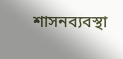শাসনব্যবস্থা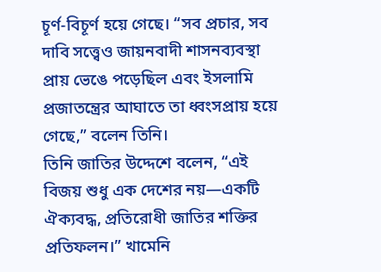চূর্ণ-বিচূর্ণ হয়ে গেছে। “সব প্রচার, সব দাবি সত্ত্বেও জায়নবাদী শাসনব্যবস্থা প্রায় ভেঙে পড়েছিল এবং ইসলামি প্রজাতন্ত্রের আঘাতে তা ধ্বংসপ্রায় হয়ে গেছে,” বলেন তিনি।
তিনি জাতির উদ্দেশে বলেন, “এই বিজয় শুধু এক দেশের নয়—একটি ঐক্যবদ্ধ, প্রতিরোধী জাতির শক্তির প্রতিফলন।” খামেনি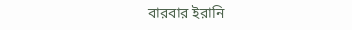বারবার ইরানি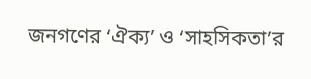জনগণের ‘ঐক্য’ ও ‘সাহসিকতা’র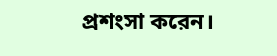প্রশংসা করেন।